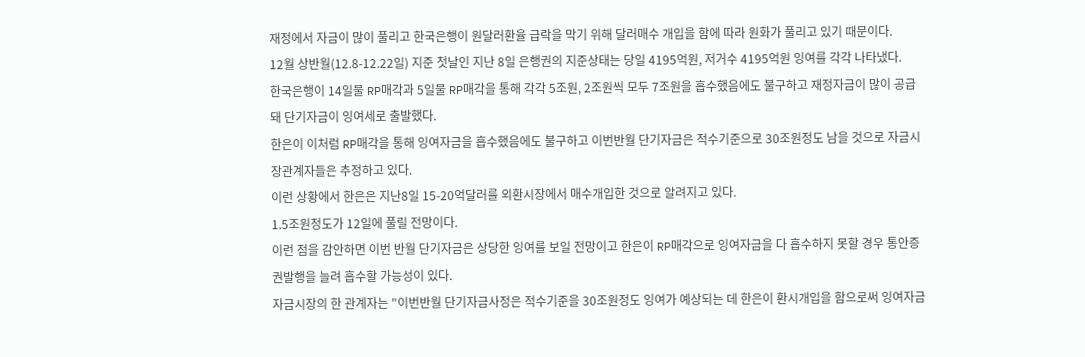재정에서 자금이 많이 풀리고 한국은행이 원달러환율 급락을 막기 위해 달러매수 개입을 함에 따라 원화가 풀리고 있기 때문이다.
12월 상반월(12.8-12.22일) 지준 첫날인 지난 8일 은행권의 지준상태는 당일 4195억원, 저거수 4195억원 잉여를 각각 나타냈다.
한국은행이 14일물 RP매각과 5일물 RP매각을 통해 각각 5조원, 2조원씩 모두 7조원을 흡수했음에도 불구하고 재정자금이 많이 공급돼 단기자금이 잉여세로 출발했다.
한은이 이처럼 RP매각을 통해 잉여자금을 흡수했음에도 불구하고 이번반월 단기자금은 적수기준으로 30조원정도 남을 것으로 자금시장관계자들은 추정하고 있다.
이런 상황에서 한은은 지난8일 15-20억달러를 외환시장에서 매수개입한 것으로 알려지고 있다.
1.5조원정도가 12일에 풀릴 전망이다.
이런 점을 감안하면 이번 반월 단기자금은 상당한 잉여를 보일 전망이고 한은이 RP매각으로 잉여자금을 다 흡수하지 못할 경우 통안증권발행을 늘려 흡수할 가능성이 있다.
자금시장의 한 관계자는 "이번반월 단기자금사정은 적수기준을 30조원정도 잉여가 예상되는 데 한은이 환시개입을 함으로써 잉여자금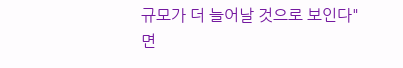규모가 더 늘어날 것으로 보인다"면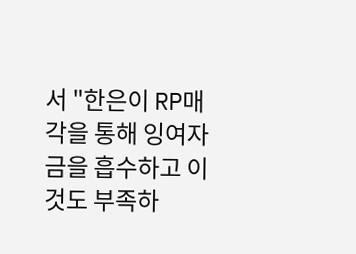서 "한은이 RP매각을 통해 잉여자금을 흡수하고 이것도 부족하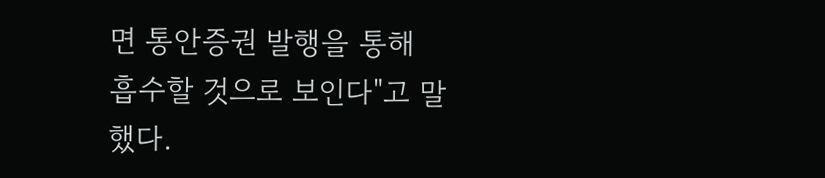면 통안증권 발행을 통해 흡수할 것으로 보인다"고 말했다.